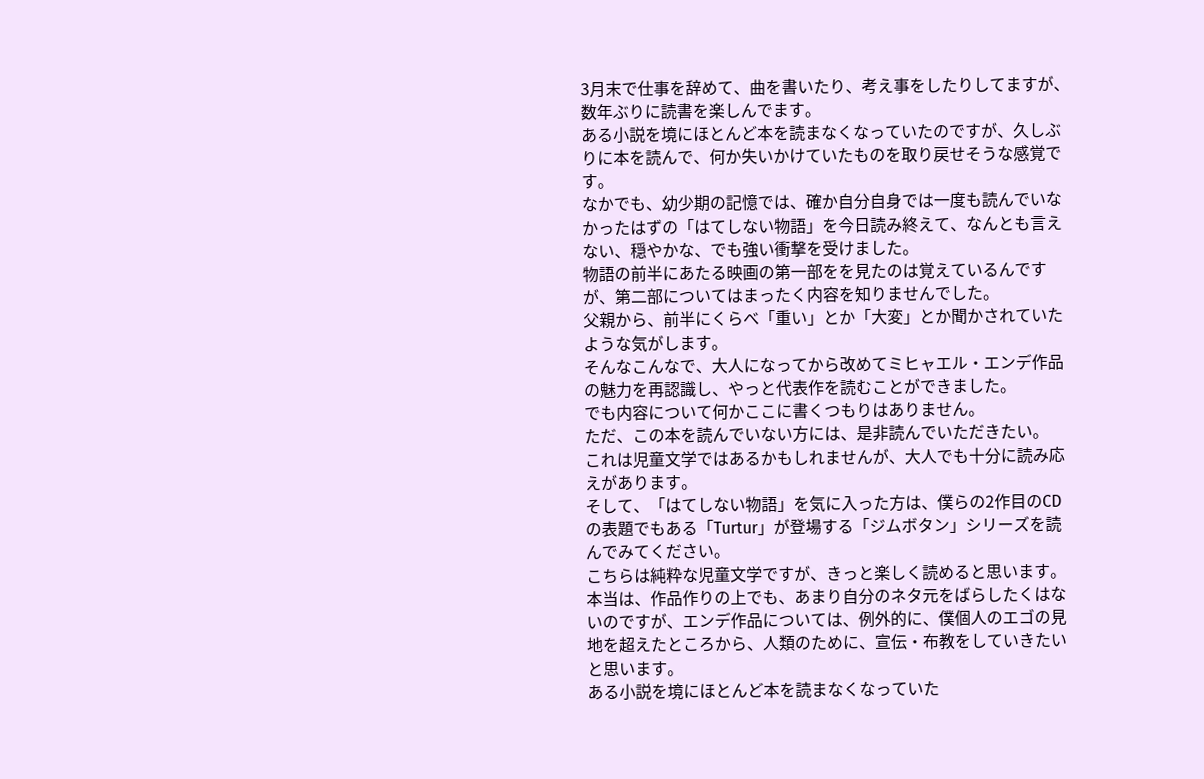3月末で仕事を辞めて、曲を書いたり、考え事をしたりしてますが、数年ぶりに読書を楽しんでます。
ある小説を境にほとんど本を読まなくなっていたのですが、久しぶりに本を読んで、何か失いかけていたものを取り戻せそうな感覚です。
なかでも、幼少期の記憶では、確か自分自身では一度も読んでいなかったはずの「はてしない物語」を今日読み終えて、なんとも言えない、穏やかな、でも強い衝撃を受けました。
物語の前半にあたる映画の第一部をを見たのは覚えているんですが、第二部についてはまったく内容を知りませんでした。
父親から、前半にくらべ「重い」とか「大変」とか聞かされていたような気がします。
そんなこんなで、大人になってから改めてミヒャエル・エンデ作品の魅力を再認識し、やっと代表作を読むことができました。
でも内容について何かここに書くつもりはありません。
ただ、この本を読んでいない方には、是非読んでいただきたい。
これは児童文学ではあるかもしれませんが、大人でも十分に読み応えがあります。
そして、「はてしない物語」を気に入った方は、僕らの2作目のCDの表題でもある「Turtur」が登場する「ジムボタン」シリーズを読んでみてください。
こちらは純粋な児童文学ですが、きっと楽しく読めると思います。
本当は、作品作りの上でも、あまり自分のネタ元をばらしたくはないのですが、エンデ作品については、例外的に、僕個人のエゴの見地を超えたところから、人類のために、宣伝・布教をしていきたいと思います。
ある小説を境にほとんど本を読まなくなっていた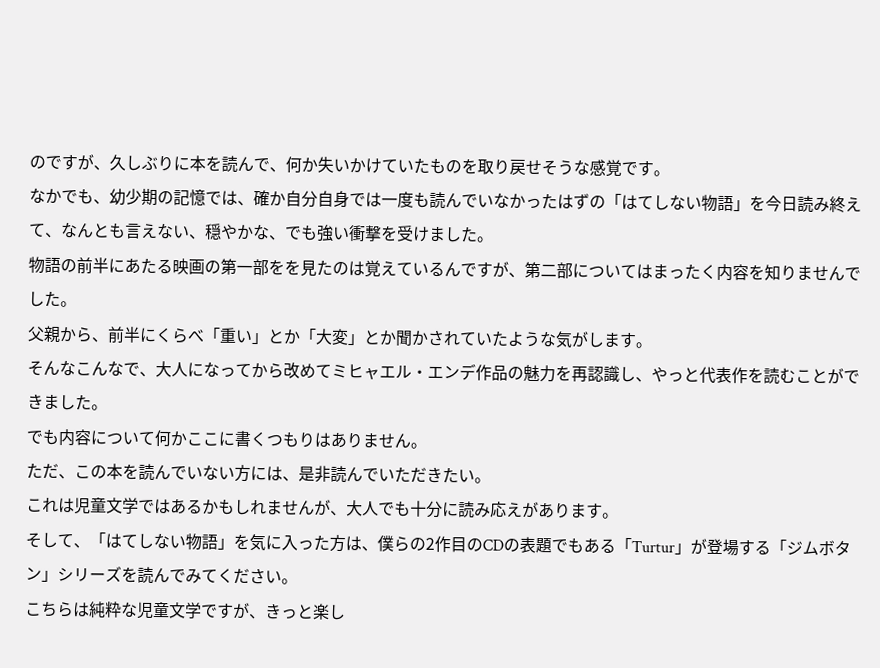のですが、久しぶりに本を読んで、何か失いかけていたものを取り戻せそうな感覚です。
なかでも、幼少期の記憶では、確か自分自身では一度も読んでいなかったはずの「はてしない物語」を今日読み終えて、なんとも言えない、穏やかな、でも強い衝撃を受けました。
物語の前半にあたる映画の第一部をを見たのは覚えているんですが、第二部についてはまったく内容を知りませんでした。
父親から、前半にくらべ「重い」とか「大変」とか聞かされていたような気がします。
そんなこんなで、大人になってから改めてミヒャエル・エンデ作品の魅力を再認識し、やっと代表作を読むことができました。
でも内容について何かここに書くつもりはありません。
ただ、この本を読んでいない方には、是非読んでいただきたい。
これは児童文学ではあるかもしれませんが、大人でも十分に読み応えがあります。
そして、「はてしない物語」を気に入った方は、僕らの2作目のCDの表題でもある「Turtur」が登場する「ジムボタン」シリーズを読んでみてください。
こちらは純粋な児童文学ですが、きっと楽し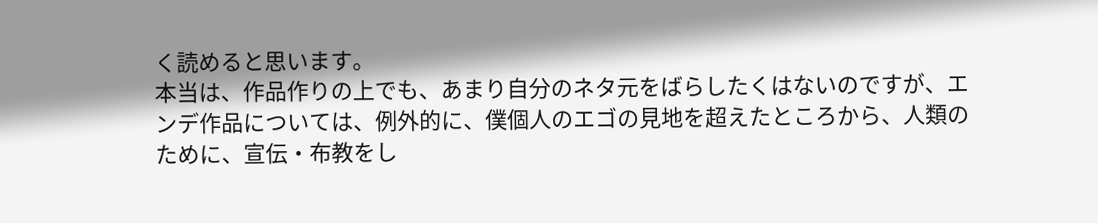く読めると思います。
本当は、作品作りの上でも、あまり自分のネタ元をばらしたくはないのですが、エンデ作品については、例外的に、僕個人のエゴの見地を超えたところから、人類のために、宣伝・布教をし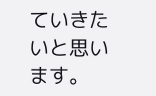ていきたいと思います。